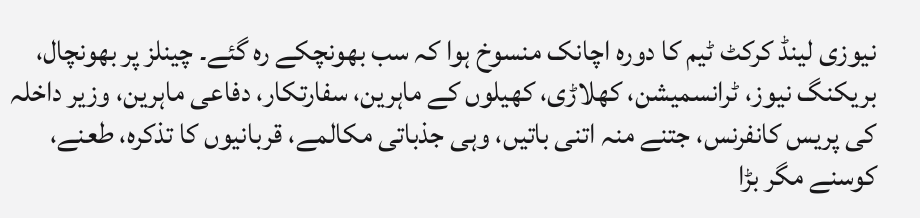نیوزی لینڈ کرکٹ ٹیم کا دورہ اچانک منسوخ ہوا کہ سب بھونچکے رہ گئے۔ چینلز پر بھونچال، بریکنگ نیوز، ٹرانسمیشن، کھلاڑی، کھیلوں کے ماہرین، سفارتکار، دفاعی ماہرین، وزیر داخلہ کی پریس کانفرنس، جتنے منہ اتنی باتیں، وہی جذباتی مکالمے، قربانیوں کا تذکرہ، طعنے، کوسنے مگر بڑا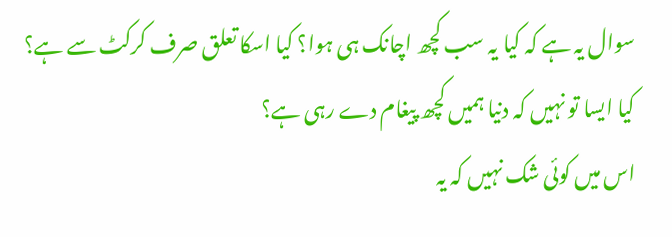سوال یہ ہے کہ کیا یہ سب کچھ اچانک ہی ہوا؟ کیا اسکا تعلق صرف کرکٹ سے ہے؟ کیا ایسا تو نہیں کہ دنیا ہمیں کچھ پیغام دے رہی ہے؟
اس میں کوئی شک نہیں کہ یہ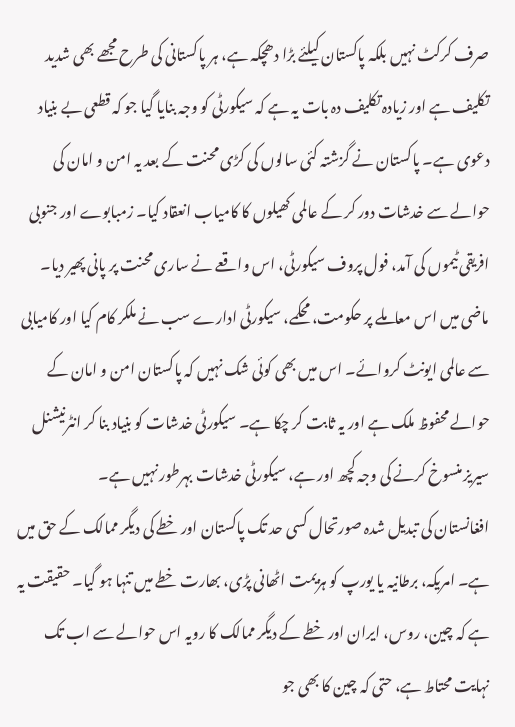صرف کرکٹ نہیں بلکہ پاکستان کیلئے بڑا دھچکہ ہے، ہر پاکستانی کی طرح مجھے بھی شدید تکلیف ہے اور زیادہ تکلیف دہ بات یہ ہے کہ سیکورٹی کو وجہ بنایا گیا جو کہ قطعی بے بنیاد دعوی ہے۔ پاکستان نے گزشتہ کئی سالوں کی کڑی محنت کے بعد یہ امن و امان کی حوالے سے خدشات دور کر کے عالمی کھیلوں کا کامیاب انعقاد کیا۔ زمبابوے اور جنوبی افریقی ٹیموں کی آمد، فول پروف سیکورٹی، اس واقعے نے ساری محنت پر پانی پھیر دیا۔ ماضی میں اس معاملے پر حکومت، محکمے، سیکورٹی ادارے سب نے ملکر کام کیا اور کامیابی سے عالمی ایونٹ کروائے۔ اس میں بھی کوئی شک نہیں کہ پاکستان امن و امان کے حوالے محفوظ ملک ہے اور یہ ثابت کر چکا ہے۔ سیکورٹی خدشات کو بنیاد بنا کر انٹرنیشنل سیریز منسوخ کرنے کی وجہ کچھ اور ہے، سیکورٹی خدشات بہرطور نہیں ہے۔
افغانستان کی تبدیل شدہ صورتحال کسی حد تک پاکستان اور خطے کی دیگر ممالک کے حق میں ہے۔ امریکہ، برطانیہ یا یورپ کو ہزیمت اٹھانی پڑی، بھارت خطے میں تنہا ہو گیا۔ حقیقت یہ ہے کہ چین، روس، ایران اور خطے کے دیگر ممالک کا رویہ اس حوالے سے اب تک نہایت محتاط ہے، حتی کہ چین کا بھی جو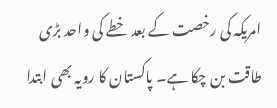امریکہ کی رخصت کے بعد خطے کی واحد بڑی طاقت بن چکا ہے۔ پاکستان کا رویہ بھی ابتدا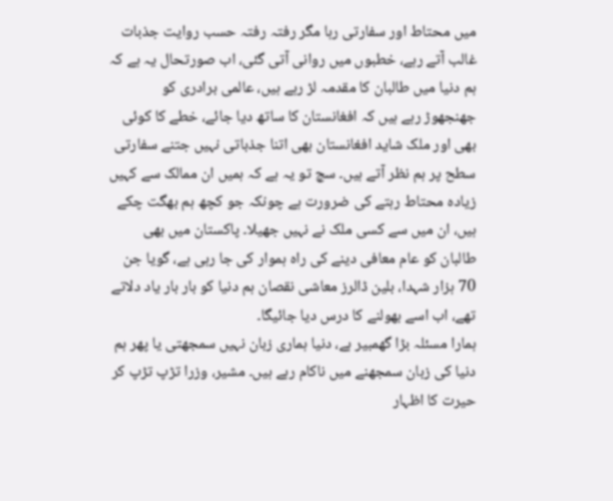میں محتاط اور سفارتی رہا مگر رفتہ رفتہ حسب روایت جذبات غالب آتے رہے، خطبوں میں روانی آتی گئی، اب صورتحال یہ ہے کہ ہم دنیا میں طالبان کا مقدمہ لڑ رہے ہیں، عالمی برادری کو جھنجھوڑ رہے ہیں کہ افغانستان کا ساتھ دیا جائے، خطے کا کوئی بھی اور ملک شاید افغانستان بھی اتنا جذباتی نہیں جتنے سفارتی سطح پر ہم نظر آتے ہیں۔ سچ تو یہ ہے کہ ہمیں ان ممالک سے کہیں زیادہ محتاط رہتے کی ضرورت ہے چونکہ جو کچھ ہم بھگت چکے ہیں، ان میں سے کسی ملک نے نہیں جھیلا۔ پاکستان میں بھی طالبان کو عام معافی دینے کی راہ ہموار کی جا رہی ہے، گویا جن 70 ہزار شہدا، بلین ڈالرز معاشی نقصان ہم دنیا کو بار بار یاد دلاتے تھے، اب اسے بھولنے کا درس دیا جائیگا۔
ہمارا مسئلہ بڑا گھمبیر ہے، دنیا ہماری زبان نہیں سمجھتی یا پھر ہم دنیا کی زبان سمجھنے میں ناکام رہے ہیں۔ مشیر، وزرا تڑپ تڑپ کر حیرت کا اظہار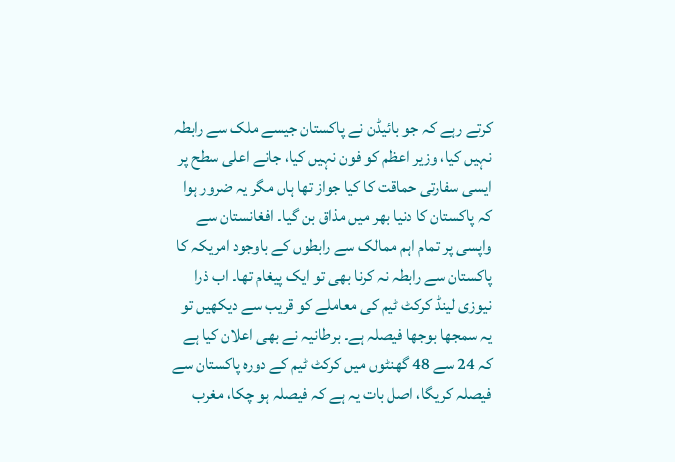کرتے رہے کہ جو بائیڈن نے پاکستان جیسے ملک سے رابطہ نہیں کیا، وزیر اعظم کو فون نہیں کیا، جانے اعلی سطح پر ایسی سفارتی حماقت کا کیا جواز تھا ہاں مگر یہ ضرور ہوا کہ پاکستان کا دنیا بھر میں مذاق بن گیا۔ افغانستان سے واپسی پر تمام اہم ممالک سے رابطوں کے باوجود امریکہ کا پاکستان سے رابطہ نہ کرنا بھی تو ایک پیغام تھا۔ اب ذرا نیوزی لینڈ کرکٹ ٹیم کی معاملے کو قریب سے دیکھیں تو یہ سمجھا بوجھا فیصلہ ہے۔ برطانیہ نے بھی اعلان کیا ہے کہ 24 سے 48 گھنٹوں میں کرکٹ ٹیم کے دورہ پاکستان سے فیصلہ کریگا، اصل بات یہ ہے کہ فیصلہ ہو چکا، مغرب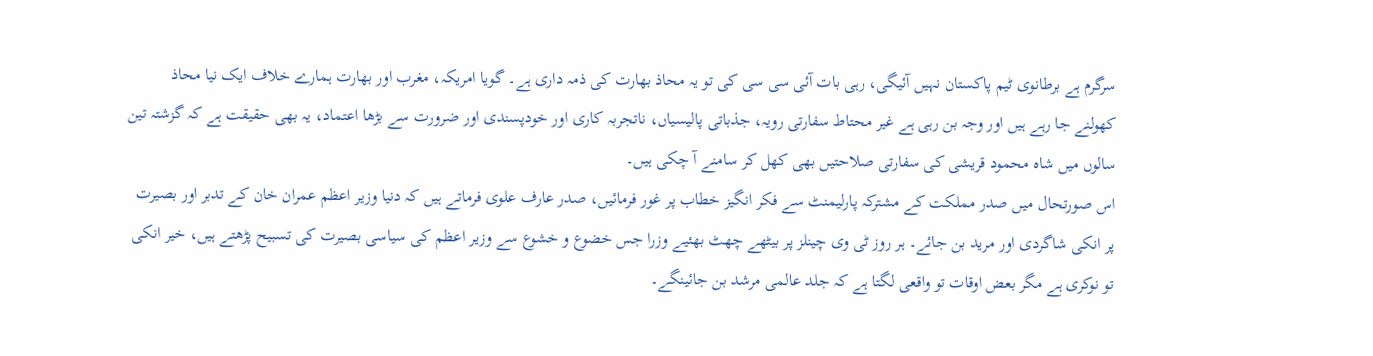سرگرم ہے برطانوی ٹیم پاکستان نہیں آئیگی، رہی بات آئی سی سی کی تو یہ محاذ بھارت کی ذمہ داری ہے۔ گویا امریکہ، مغرب اور بھارت ہمارے خلاف ایک نیا محاذ کھولنے جا رہے ہیں اور وجہ بن رہی ہے غیر محتاط سفارتی رویہ، جذباتی پالیسیاں، ناتجربہ کاری اور خودپسندی اور ضرورت سے بڑھا اعتماد، یہ بھی حقیقت ہے کہ گزشتہ تین سالوں میں شاہ محمود قریشی کی سفارتی صلاحتیں بھی کھل کر سامنے آ چکی ہیں۔
اس صورتحال میں صدر مملکت کے مشترکہ پارلیمنٹ سے فکر انگیز خطاب پر غور فرمائیں، صدر عارف علوی فرماتے ہیں کہ دنیا وزیر اعظم عمران خان کے تدبر اور بصیرت پر انکی شاگردی اور مرید بن جائے۔ ہر روز ٹی وی چینلز پر بیٹھے چھٹ بھئیے وزرا جس خضوع و خشوع سے وزیر اعظم کی سیاسی بصیرت کی تسبیح پڑھتے ہیں، خیر انکی تو نوکری ہے مگر بعض اوقات تو واقعی لگتا ہے کہ جلد عالمی مرشد بن جائینگے۔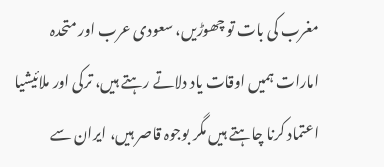مغرب کی بات تو چھوڑیں، سعودی عرب اور متحدہ امارات ہمیں اوقات یاد دلاتے رہتے ہیں، ترکی اور ملائیشیا اعتماد کرنا چاہتے ہیں مگر بوجوہ قاصر ہیں، ایران سے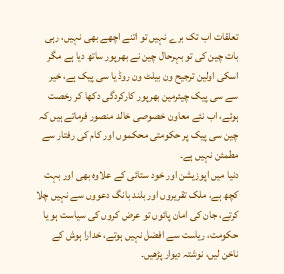تعلقات اب تک برے نہیں تو اتنے اچھے بھی نہیں، رہی بات چین کی تو بہرحال چین نے بھرپور ساتھ دیا ہے مگر اسکی اولین ترجیح ون بیلٹ ون روڈ یا سی پیک ہے، خیر سے سی پیک چیئرمین بھرپور کارکردگی دکھا کر رخصت ہوئے، اب نئے معاون خصوصی خالد منصور فرماتے ہیں کہ چین سی پیک پر حکومتی محکموں اور کام کی رفتار سے مطمئن نہیں ہے۔
دنیا میں اپوزیشن اور خود ستائی کے علاوہ بھی اور بہت کچھ ہے، ملک تقریروں اور بلند بانگ دعووں سے نہیں چلا کرتے، جان کی امان پائوں تو عرض کروں کی سیاست ہو یا حکومت، ریاست سے افضل نہیں ہوتے، خدارا ہوش کے ناخن لیں، نوشتہ دیوار پڑھیں۔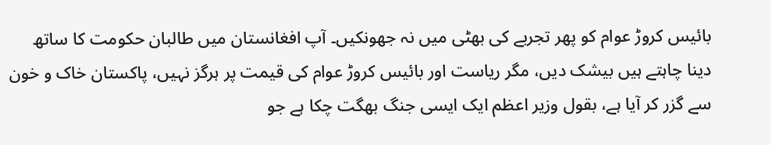بائیس کروڑ عوام کو پھر تجربے کی بھٹی میں نہ جھونکیں۔ آپ افغانستان میں طالبان حکومت کا ساتھ دینا چاہتے ہیں بیشک دیں، مگر ریاست اور بائیس کروڑ عوام کی قیمت پر ہرگز نہیں، پاکستان خاک و خون سے گزر کر آیا ہے، بقول وزیر اعظم ایک ایسی جنگ بھگت چکا ہے جو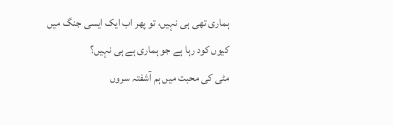ہماری تھی ہی نہیں، تو پھر اب ایک ایسی جنگ میں کیوں کود رہا ہے جو ہماری ہے ہی نہیں؟
مٹی کی محبت میں ہم آشفتہ سروں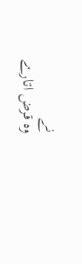نے
وہ قرض اتارے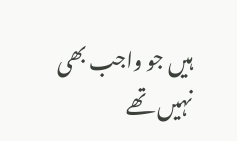ہیں جو واجب بھی نہیں تھے